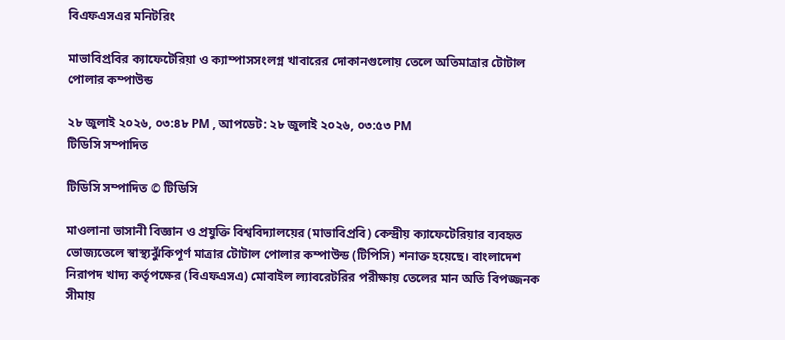বিএফএসএর মনিটরিং

মাভাবিপ্রবির ক্যাফেটেরিয়া ও ক্যাম্পাসসংলগ্ন খাবারের দোকানগুলোয় তেলে অতিমাত্রার টোটাল পোলার কম্পাউন্ড

২৮ জুলাই ২০২৬, ০৩:৪৮ PM , আপডেট: ২৮ জুলাই ২০২৬, ০৩:৫৩ PM
টিডিসি সম্পাদিত

টিডিসি সম্পাদিত © টিডিসি

মাওলানা ভাসানী বিজ্ঞান ও প্রযুক্তি বিশ্ববিদ্যালয়ের (মাভাবিপ্রবি) কেন্দ্রীয় ক্যাফেটেরিয়ার ব্যবহৃত ভোজ্যতেলে স্বাস্থ্যঝুঁকিপূর্ণ মাত্রার টোটাল পোলার কম্পাউন্ড (টিপিসি) শনাক্ত হয়েছে। বাংলাদেশ নিরাপদ খাদ্য কর্তৃপক্ষের (বিএফএসএ) মোবাইল ল্যাবরেটরির পরীক্ষায় তেলের মান অতি বিপজ্জনক সীমায়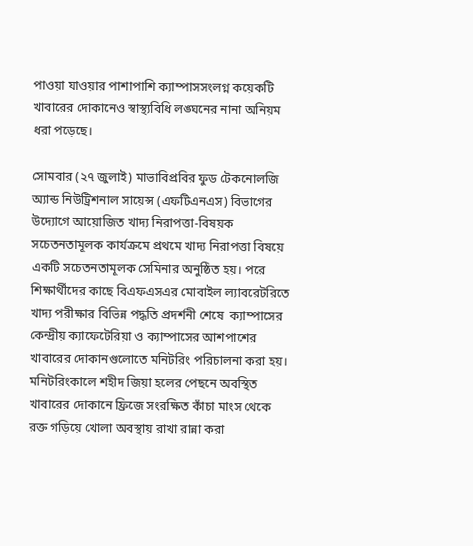পাওয়া যাওয়ার পাশাপাশি ক্যাম্পাসসংলগ্ন কয়েকটি খাবারের দোকানেও স্বাস্থ্যবিধি লঙ্ঘনের নানা অনিয়ম ধরা পড়েছে।

সোমবার (২৭ জুলাই) মাভাবিপ্রবির ফুড টেকনোলজি অ্যান্ড নিউট্রিশনাল সায়েন্স (এফটিএনএস) বিভাগের উদ্যোগে আয়োজিত খাদ্য নিরাপত্তা-বিষয়ক সচেতনতামূলক কার্যক্রমে প্রথমে খাদ্য নিরাপত্তা বিষয়ে একটি সচেতনতামূলক সেমিনার অনুষ্ঠিত হয়। পরে শিক্ষার্থীদের কাছে বিএফএসএর মোবাইল ল্যাবরেটরিতে খাদ্য পরীক্ষার বিভিন্ন পদ্ধতি প্রদর্শনী শেষে  ক্যাম্পাসের কেন্দ্রীয় ক্যাফেটেরিয়া ও ক্যাম্পাসের আশপাশের খাবারের দোকানগুলোতে মনিটরিং পরিচালনা করা হয়। মনিটরিংকালে শহীদ জিয়া হলের পেছনে অবস্থিত খাবারের দোকানে ফ্রিজে সংরক্ষিত কাঁচা মাংস থেকে রক্ত গড়িয়ে খোলা অবস্থায় রাখা রান্না করা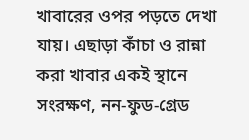খাবারের ওপর পড়তে দেখা যায়। এছাড়া কাঁচা ও রান্না করা খাবার একই স্থানে সংরক্ষণ, নন-ফুড-গ্রেড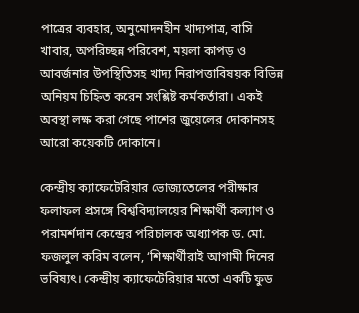পাত্রের ব্যবহার, অনুমোদনহীন খাদ্যপাত্র, বাসি খাবার, অপরিচ্ছন্ন পরিবেশ, ময়লা কাপড় ও আবর্জনার উপস্থিতিসহ খাদ্য নিরাপত্তাবিষয়ক বিভিন্ন অনিয়ম চিহ্নিত করেন সংশ্লিষ্ট কর্মকর্তারা। একই অবস্থা লক্ষ করা গেছে পাশের জুয়েলের দোকানসহ আরো কয়েকটি দোকানে।

কেন্দ্রীয় ক্যাফেটেরিয়ার ভোজ্যতেলের পরীক্ষার ফলাফল প্রসঙ্গে বিশ্ববিদ্যালয়ের শিক্ষার্থী কল্যাণ ও পরামর্শদান কেন্দ্রের পরিচালক অধ্যাপক ড. মো. ফজলুল করিম বলেন, ‘শিক্ষার্থীরাই আগামী দিনের ভবিষ্যৎ। কেন্দ্রীয় ক্যাফেটেরিয়ার মতো একটি ফুড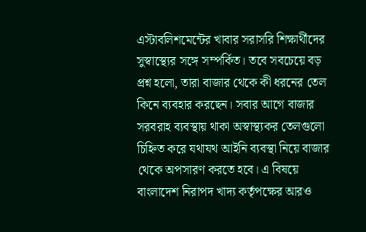এস্টাবলিশমেন্টের খাবার সরাসরি শিক্ষার্থীদের সুস্বাস্থ্যের সঙ্গে সম্পর্কিত। তবে সবচেয়ে বড় প্রশ্ন হলো, তারা বাজার থেকে কী ধরনের তেল কিনে ব্যবহার করছেন। সবার আগে বাজার সরবরাহ ব্যবস্থায় থাকা অস্বাস্থ্যকর তেলগুলো চিহ্নিত করে যথাযথ আইনি ব্যবস্থা নিয়ে বাজার থেকে অপসারণ করতে হবে। এ বিষয়ে বাংলাদেশ নিরাপদ খাদ্য কর্তৃপক্ষের আরও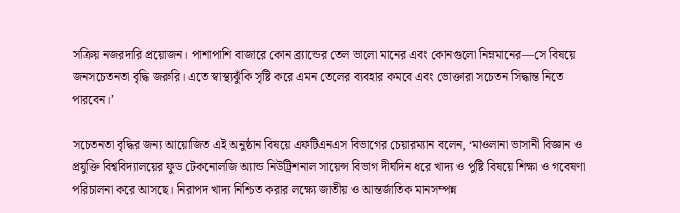সক্রিয় নজরদারি প্রয়োজন। পাশাপাশি বাজারে কোন ব্র্যান্ডের তেল ভালো মানের এবং কোনগুলো নিম্নমানের—সে বিষয়ে জনসচেতনতা বৃদ্ধি জরুরি। এতে স্বাস্থ্যঝুঁকি সৃষ্টি করে এমন তেলের ব্যবহার কমবে এবং ভোক্তারা সচেতন সিদ্ধান্ত নিতে পারবেন।’

সচেতনতা বৃদ্ধির জন্য আয়োজিত এই অনুষ্ঠান বিষয়ে এফটিএনএস বিভাগের চেয়ারম্যান বলেন, ‘মাওলানা ভাসানী বিজ্ঞান ও প্রযুক্তি বিশ্ববিদ্যালয়ের ফুড টেকনোলজি অ্যান্ড নিউট্রিশনাল সায়েন্স বিভাগ দীর্ঘদিন ধরে খাদ্য ও পুষ্টি বিষয়ে শিক্ষা ও গবেষণা পরিচালনা করে আসছে। নিরাপদ খাদ্য নিশ্চিত করার লক্ষ্যে জাতীয় ও আন্তর্জাতিক মানসম্পন্ন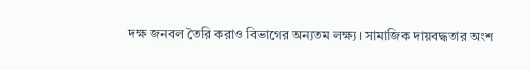দক্ষ জনবল তৈরি করাও বিভাগের অন্যতম লক্ষ্য। সামাজিক দায়বদ্ধতার অংশ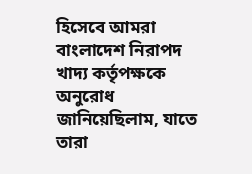হিসেবে আমরা বাংলাদেশ নিরাপদ খাদ্য কর্তৃপক্ষকে অনুরোধ জানিয়েছিলাম, যাতে তারা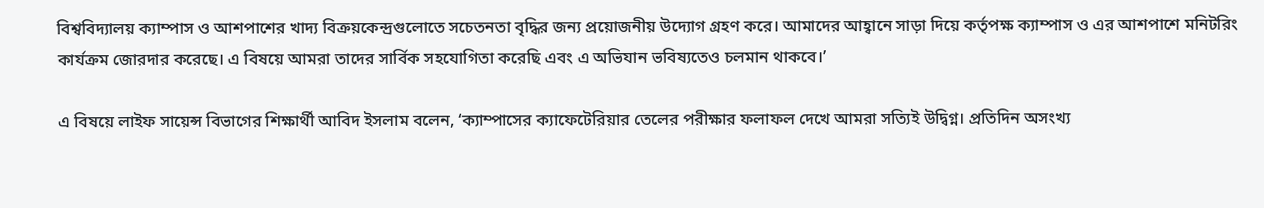বিশ্ববিদ্যালয় ক্যাম্পাস ও আশপাশের খাদ্য বিক্রয়কেন্দ্রগুলোতে সচেতনতা বৃদ্ধির জন্য প্রয়োজনীয় উদ্যোগ গ্রহণ করে। আমাদের আহ্বানে সাড়া দিয়ে কর্তৃপক্ষ ক্যাম্পাস ও এর আশপাশে মনিটরিং কার্যক্রম জোরদার করেছে। এ বিষয়ে আমরা তাদের সার্বিক সহযোগিতা করেছি এবং এ অভিযান ভবিষ্যতেও চলমান থাকবে।’

এ বিষয়ে লাইফ সায়েন্স বিভাগের শিক্ষার্থী আবিদ ইসলাম বলেন, ‘ক্যাম্পাসের ক্যাফেটেরিয়ার তেলের পরীক্ষার ফলাফল দেখে আমরা সত্যিই উদ্বিগ্ন। প্রতিদিন অসংখ্য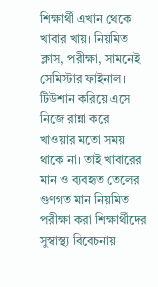শিক্ষার্থী এখান থেকে খাবার খায়। নিয়মিত ক্লাস, পরীক্ষা, সামনেই সেমিস্টার ফাইনাল। টিউশান করিয়ে এসে নিজে রান্না করে খাওয়ার মতো সময় থাকে না। তাই খাবারের মান ও ব্যবহৃত তেলের গুণগত মান নিয়মিত পরীক্ষা করা শিক্ষার্থীদের সুস্বাস্থ্য বিবেচনায়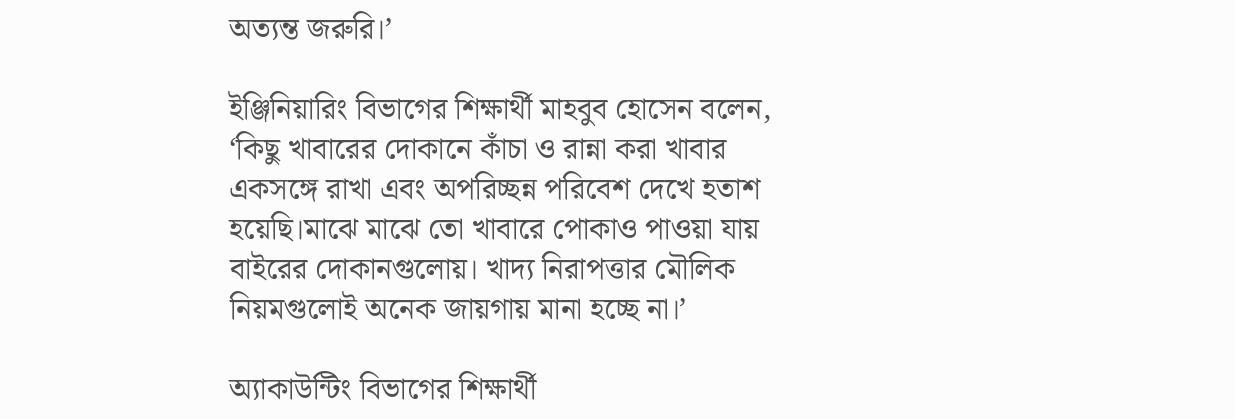অত্যন্ত জরুরি।’

ইঞ্জিনিয়ারিং বিভাগের শিক্ষার্থী মাহবুব হোসেন বলেন, ‘কিছু খাবারের দোকানে কাঁচা ও রান্না করা খাবার একসঙ্গে রাখা এবং অপরিচ্ছন্ন পরিবেশ দেখে হতাশ হয়েছি।মাঝে মাঝে তো খাবারে পোকাও পাওয়া যায় বাইরের দোকানগুলোয়। খাদ্য নিরাপত্তার মৌলিক নিয়মগুলোই অনেক জায়গায় মানা হচ্ছে না।’

অ্যাকাউন্টিং বিভাগের শিক্ষার্থী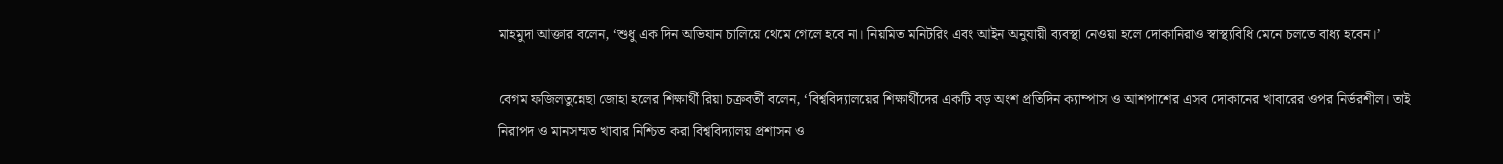মাহমুদা আক্তার বলেন, ‘শুধু এক দিন অভিযান চালিয়ে থেমে গেলে হবে না। নিয়মিত মনিটরিং এবং আইন অনুযায়ী ব্যবস্থা নেওয়া হলে দোকানিরাও স্বাস্থ্যবিধি মেনে চলতে বাধ্য হবেন।’

বেগম ফজিলতুন্নেছা জোহা হলের শিক্ষার্থী রিয়া চক্রবর্তী বলেন, ‘বিশ্ববিদ্যালয়ের শিক্ষার্থীদের একটি বড় অংশ প্রতিদিন ক্যাম্পাস ও আশপাশের এসব দোকানের খাবারের ওপর নির্ভরশীল। তাই নিরাপদ ও মানসম্মত খাবার নিশ্চিত করা বিশ্ববিদ্যালয় প্রশাসন ও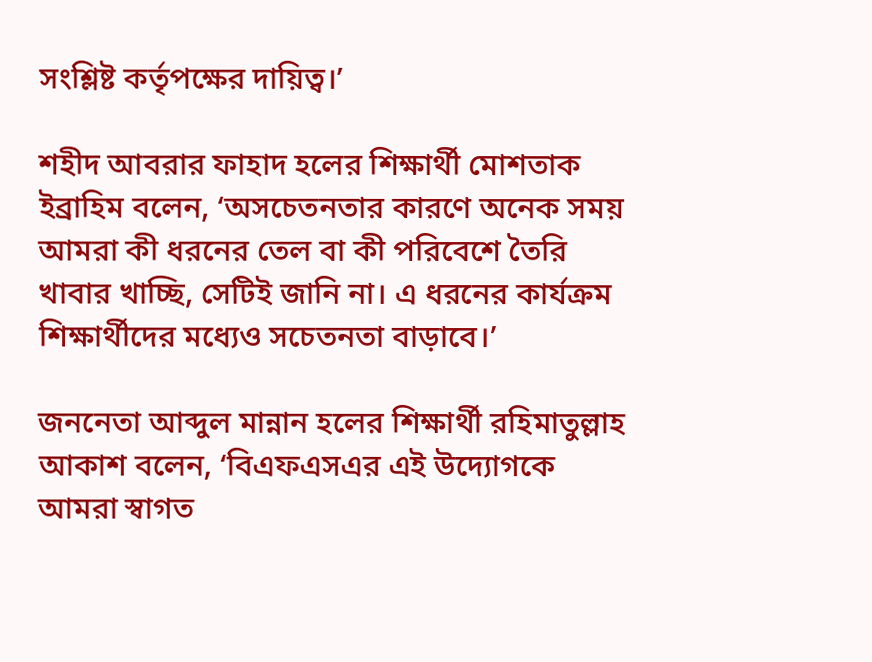সংশ্লিষ্ট কর্তৃপক্ষের দায়িত্ব।’

শহীদ আবরার ফাহাদ হলের শিক্ষার্থী মোশতাক ইব্রাহিম বলেন, ‘অসচেতনতার কারণে অনেক সময় আমরা কী ধরনের তেল বা কী পরিবেশে তৈরি খাবার খাচ্ছি, সেটিই জানি না। এ ধরনের কার্যক্রম শিক্ষার্থীদের মধ্যেও সচেতনতা বাড়াবে।’

জননেতা আব্দুল মান্নান হলের শিক্ষার্থী রহিমাতুল্লাহ আকাশ বলেন, ‘বিএফএসএর এই উদ্যোগকে আমরা স্বাগত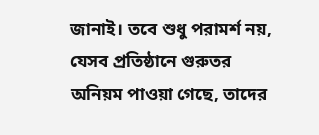জানাই। তবে শুধু পরামর্শ নয়, যেসব প্রতিষ্ঠানে গুরুতর অনিয়ম পাওয়া গেছে, তাদের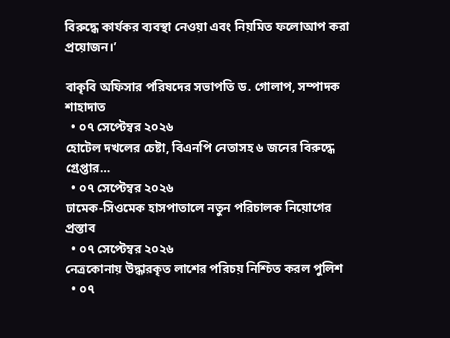বিরুদ্ধে কার্যকর ব্যবস্থা নেওয়া এবং নিয়মিত ফলোআপ করা প্রয়োজন।’

বাকৃবি অফিসার পরিষদের সভাপতি ড. গোলাপ, সম্পাদক শাহাদাত
  • ০৭ সেপ্টেম্বর ২০২৬
হোটেল দখলের চেষ্টা, বিএনপি নেতাসহ ৬ জনের বিরুদ্ধে গ্রেপ্তার…
  • ০৭ সেপ্টেম্বর ২০২৬
ঢামেক-সিওমেক হাসপাতালে নতুন পরিচালক নিয়োগের প্রস্তাব
  • ০৭ সেপ্টেম্বর ২০২৬
নেত্রকোনায় উদ্ধারকৃত লাশের পরিচয় নিশ্চিত করল পুলিশ
  • ০৭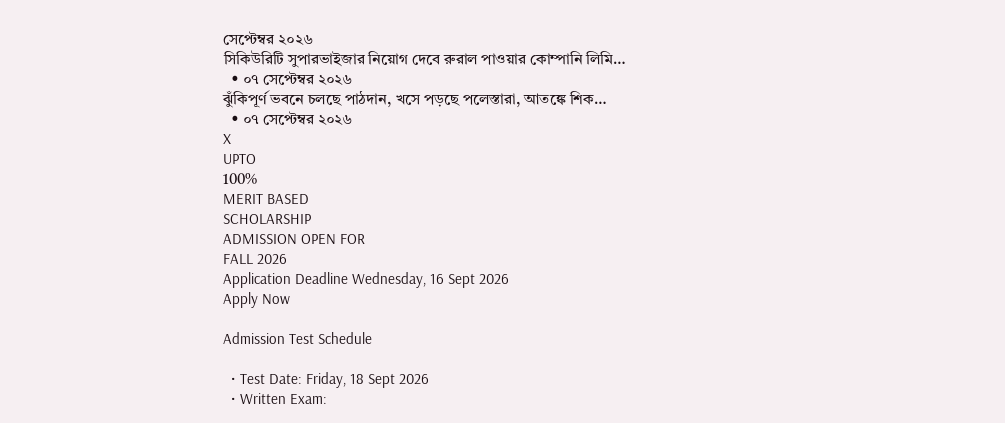সেপ্টেম্বর ২০২৬
সিকিউরিটি সুপারভাইজার নিয়োগ দেবে রুরাল পাওয়ার কোম্পানি লিমি…
  • ০৭ সেপ্টেম্বর ২০২৬
ঝুঁকিপূর্ণ ভবনে চলছে পাঠদান, খসে পড়ছে পলেস্তারা, আতঙ্কে শিক…
  • ০৭ সেপ্টেম্বর ২০২৬
X
UPTO
100%
MERIT BASED
SCHOLARSHIP
ADMISSION OPEN FOR
FALL 2026
Application Deadline Wednesday, 16 Sept 2026
Apply Now

Admission Test Schedule

  • Test Date: Friday, 18 Sept 2026
  • Written Exam: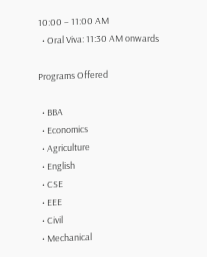10:00 – 11:00 AM
  • Oral Viva: 11:30 AM onwards

Programs Offered

  • BBA
  • Economics
  • Agriculture
  • English
  • CSE
  • EEE
  • Civil
  • Mechanical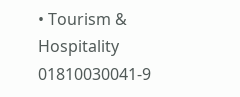• Tourism & Hospitality
01810030041-9